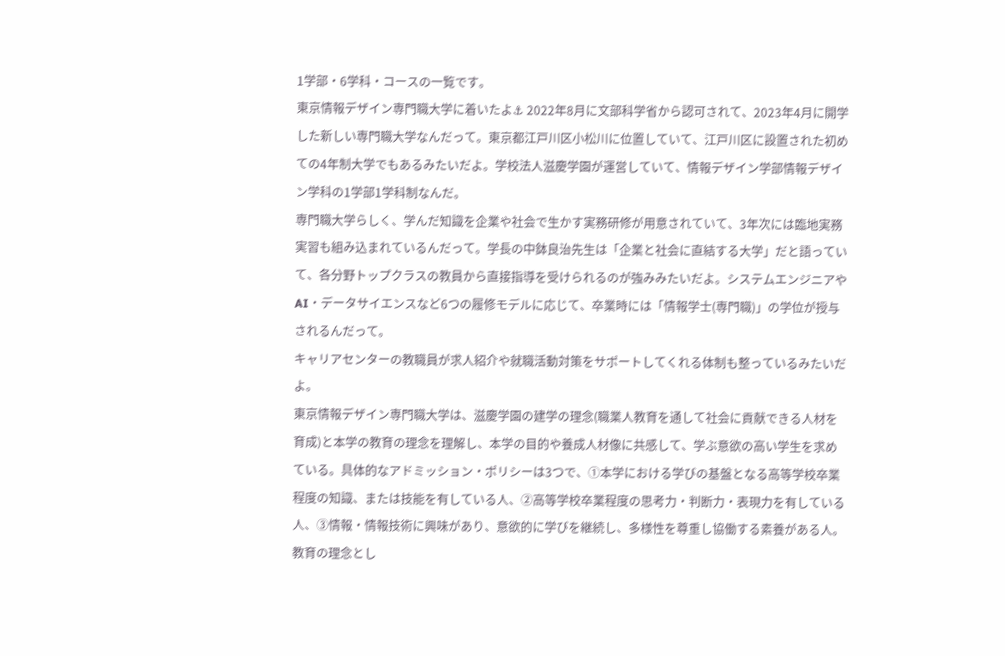1学部・6学科・コースの一覧です。
東京情報デザイン専門職大学に着いたよ⚓ 2022年8月に文部科学省から認可されて、2023年4月に開学した新しい専門職大学なんだって。東京都江戸川区小松川に位置していて、江戸川区に設置された初めての4年制大学でもあるみたいだよ。学校法人滋慶学園が運営していて、情報デザイン学部情報デザイン学科の1学部1学科制なんだ。
専門職大学らしく、学んだ知識を企業や社会で生かす実務研修が用意されていて、3年次には臨地実務実習も組み込まれているんだって。学長の中鉢良治先生は「企業と社会に直結する大学」だと語っていて、各分野トップクラスの教員から直接指導を受けられるのが強みみたいだよ。システムエンジニアやAI・データサイエンスなど6つの履修モデルに応じて、卒業時には「情報学士(専門職)」の学位が授与されるんだって。
キャリアセンターの教職員が求人紹介や就職活動対策をサポートしてくれる体制も整っているみたいだよ。
東京情報デザイン専門職大学は、滋慶学園の建学の理念(職業人教育を通して社会に貢献できる人材を育成)と本学の教育の理念を理解し、本学の目的や養成人材像に共感して、学ぶ意欲の高い学生を求めている。具体的なアドミッション・ポリシーは3つで、①本学における学びの基盤となる高等学校卒業程度の知識、または技能を有している人、②高等学校卒業程度の思考力・判断力・表現力を有している人、③情報・情報技術に興味があり、意欲的に学びを継続し、多様性を尊重し協働する素養がある人。教育の理念とし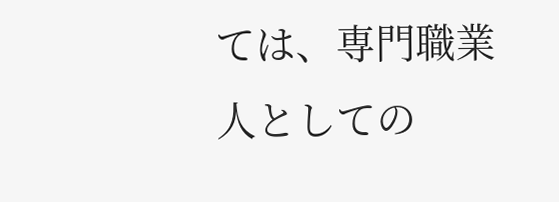ては、専門職業人としての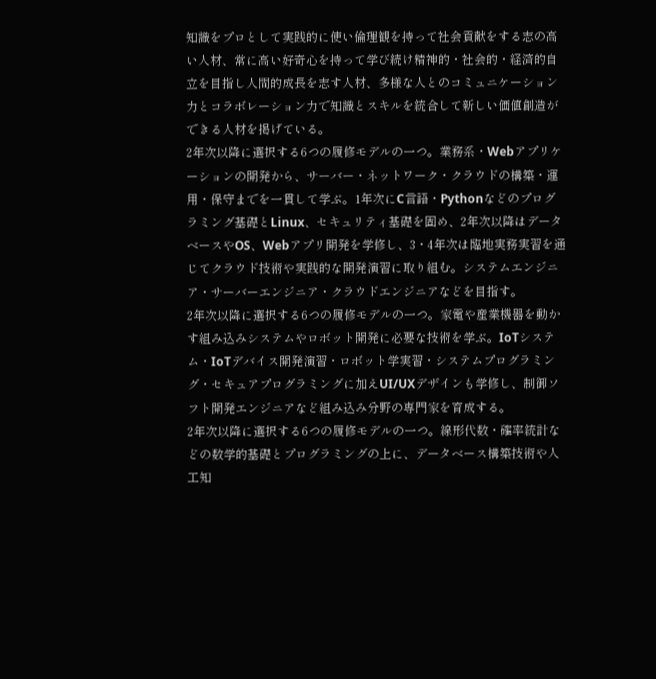知識をプロとして実践的に使い倫理観を持って社会貢献をする志の高い人材、常に高い好奇心を持って学び続け精神的・社会的・経済的自立を目指し人間的成長を志す人材、多様な人とのコミュニケーション力とコラボレーション力で知識とスキルを統合して新しい価値創造ができる人材を掲げている。
2年次以降に選択する6つの履修モデルの一つ。業務系・Webアプリケーションの開発から、サーバー・ネットワーク・クラウドの構築・運用・保守までを一貫して学ぶ。1年次にC言語・Pythonなどのプログラミング基礎とLinux、セキュリティ基礎を固め、2年次以降はデータベースやOS、Webアプリ開発を学修し、3・4年次は臨地実務実習を通じてクラウド技術や実践的な開発演習に取り組む。システムエンジニア・サーバーエンジニア・クラウドエンジニアなどを目指す。
2年次以降に選択する6つの履修モデルの一つ。家電や産業機器を動かす組み込みシステムやロボット開発に必要な技術を学ぶ。IoTシステム・IoTデバイス開発演習・ロボット学実習・システムプログラミング・セキュアプログラミングに加えUI/UXデザインも学修し、制御ソフト開発エンジニアなど組み込み分野の専門家を育成する。
2年次以降に選択する6つの履修モデルの一つ。線形代数・確率統計などの数学的基礎とプログラミングの上に、データベース構築技術や人工知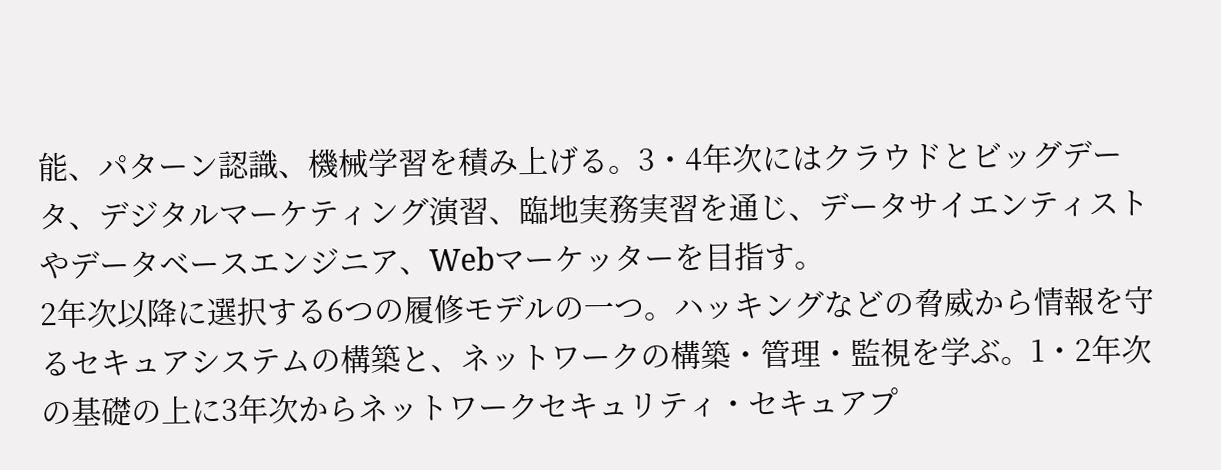能、パターン認識、機械学習を積み上げる。3・4年次にはクラウドとビッグデータ、デジタルマーケティング演習、臨地実務実習を通じ、データサイエンティストやデータベースエンジニア、Webマーケッターを目指す。
2年次以降に選択する6つの履修モデルの一つ。ハッキングなどの脅威から情報を守るセキュアシステムの構築と、ネットワークの構築・管理・監視を学ぶ。1・2年次の基礎の上に3年次からネットワークセキュリティ・セキュアプ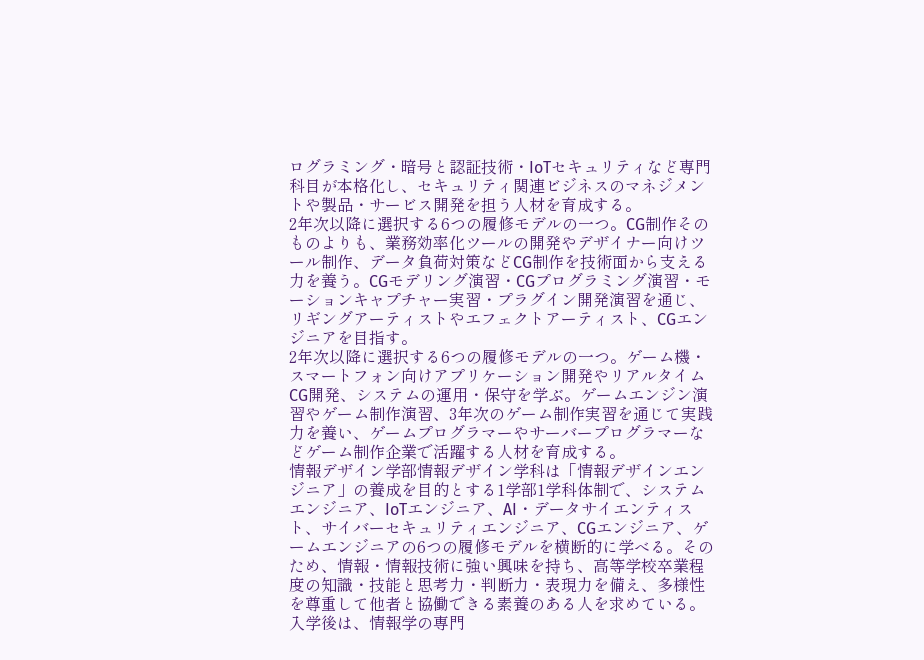ログラミング・暗号と認証技術・IoTセキュリティなど専門科目が本格化し、セキュリティ関連ビジネスのマネジメントや製品・サービス開発を担う人材を育成する。
2年次以降に選択する6つの履修モデルの一つ。CG制作そのものよりも、業務効率化ツールの開発やデザイナー向けツール制作、データ負荷対策などCG制作を技術面から支える力を養う。CGモデリング演習・CGプログラミング演習・モーションキャプチャー実習・プラグイン開発演習を通じ、リギングアーティストやエフェクトアーティスト、CGエンジニアを目指す。
2年次以降に選択する6つの履修モデルの一つ。ゲーム機・スマートフォン向けアプリケーション開発やリアルタイムCG開発、システムの運用・保守を学ぶ。ゲームエンジン演習やゲーム制作演習、3年次のゲーム制作実習を通じて実践力を養い、ゲームプログラマーやサーバープログラマーなどゲーム制作企業で活躍する人材を育成する。
情報デザイン学部情報デザイン学科は「情報デザインエンジニア」の養成を目的とする1学部1学科体制で、システムエンジニア、IoTエンジニア、AI・データサイエンティスト、サイバーセキュリティエンジニア、CGエンジニア、ゲームエンジニアの6つの履修モデルを横断的に学べる。そのため、情報・情報技術に強い興味を持ち、高等学校卒業程度の知識・技能と思考力・判断力・表現力を備え、多様性を尊重して他者と協働できる素養のある人を求めている。入学後は、情報学の専門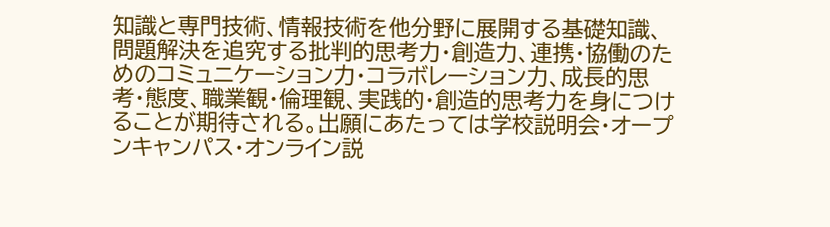知識と専門技術、情報技術を他分野に展開する基礎知識、問題解決を追究する批判的思考力・創造力、連携・協働のためのコミュニケーション力・コラボレーション力、成長的思考・態度、職業観・倫理観、実践的・創造的思考力を身につけることが期待される。出願にあたっては学校説明会・オープンキャンパス・オンライン説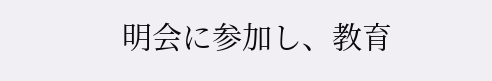明会に参加し、教育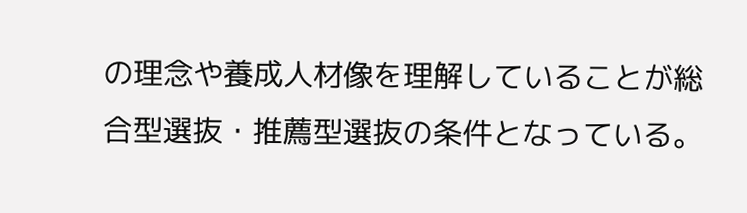の理念や養成人材像を理解していることが総合型選抜・推薦型選抜の条件となっている。